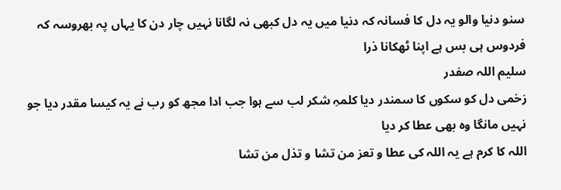سنو دنیا والو یہ دل کا فسانہ کہ دنیا میں یہ دل کبھی نہ لگانا نہیں چار دن کا یہاں پہ بھروسہ کہ فردوس ہی بس ہے اپنا ٹھکانا ذرا
سلیم اللہ صفدر
زخمی دل کو سکوں کا سمندر دیا کلمہِ شکر لب سے ہوا جب ادا مجھ کو رب نے یہ کیسا مقدر دیا جو نہیں مانگا وہ بھی عطا کر دیا
اللہ کا کرم ہے یہ اللہ کی عطا و تعز من تشا و تذل من تشا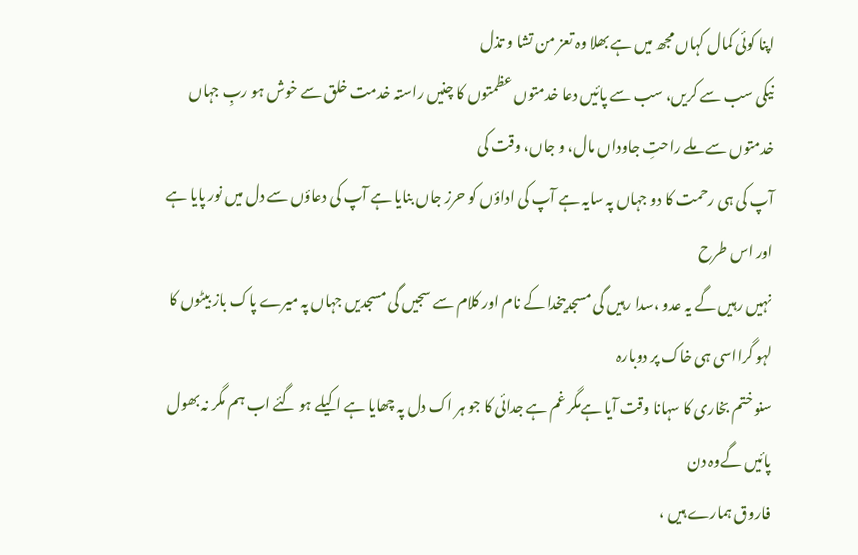اپنا کوئی کمال کہاں مجھ میں ہے بھلا وہ تعز من تشا و تذل
نیکی سب سے کریں، سب سے پائیں دعا خدمتوں عظمتوں کا چنیں راستہ خدمت خلق سے خوش ہو ربِ جہاں خدمتوں سے ملے راحتِ جاوداں مال، و جاں، وقت کی
آپ کی ہی رحمت کا دو جہاں پہ سایہ ہے آپ کی اداؤں کو حرز جاں بنایا ہے آپ کی دعاؤں سے دل میں نور پایا ہے اور اس طرح
نہیں رہیں گے یہ عدو ،سدا رہیں گی مسجدیںخدا کے نام اور کلام سے سجیں گی مسجدیں جہاں پہ میرے پاک باز بیٹوں کا لہو گرااسی ہی خاک پر دوبارہ
سنو ختم بخاری کا سہانا وقت آیا ہےمگر غم ہے جدائی کا جو ہر اک دل پہ چھایا ہے اکیلے ہو گئے اب ہم مگر نہ بھول پائیں گےوہ دن
فاروق ہمارے ہیں ،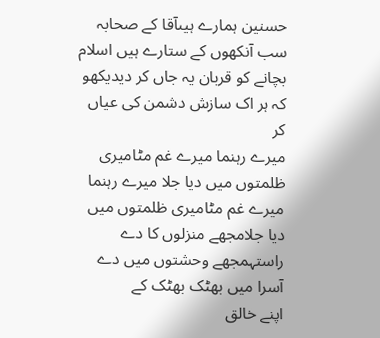حسنین ہمارے ہیںآقا کے صحابہ سب آنکھوں کے ستارے ہیں اسلام بچانے کو قربان یہ جاں کر دیدیکھو کہ ہر اک سازش دشمن کی عیاں کر
میرے رہنما میرے غم مٹامیری ظلمتوں میں دیا جلا میرے رہنما میرے غم مٹامیری ظلمتوں میں دیا جلامجھے منزلوں کا دے راستہمجھے وحشتوں میں دے آسرا میں بھٹک بھٹک کے
اپنے خالق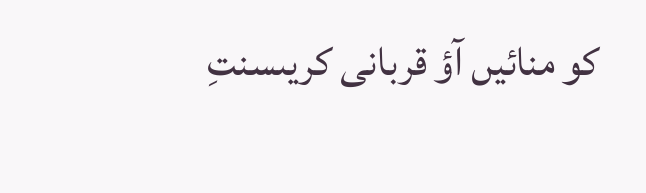کو منائیں آؤ قربانی کریںسنتِ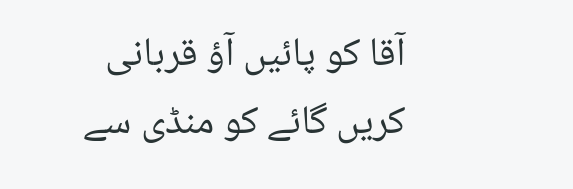آقا کو پائیں آؤ قربانی کریں گائے کو منڈی سے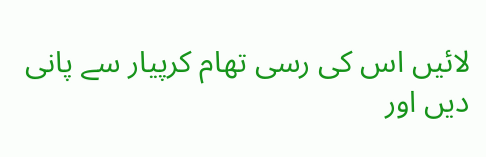لائیں اس کی رسی تھام کرپیار سے پانی دیں اور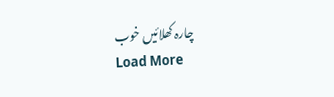چارہ کھلائیں خوب
Load More